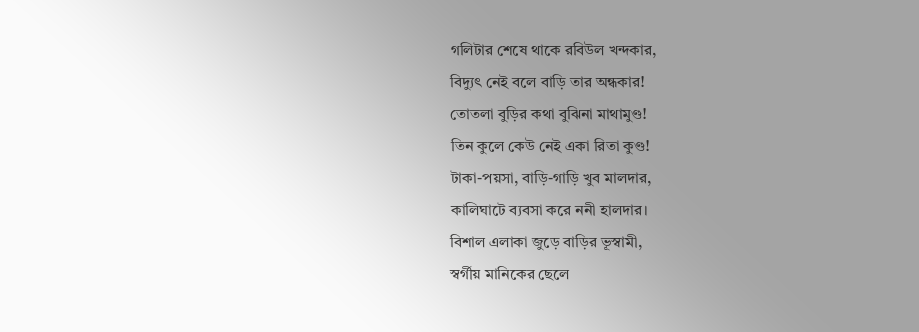গলিটার শেষে থাকে রবিউল খন্দকার,
বিদ্যুৎ নেই বলে বাড়ি তার অন্ধকার!
তোতলা বুড়ির কথা বুঝিনা মাথামুণ্ড!
তিন কুলে কেউ নেই একা রিতা কুণ্ড!
টাকা-পয়সা, বাড়ি-গাড়ি খুব মালদার,
কালিঘাটে ব্যবসা করে ননী হালদার।
বিশাল এলাকা জুড়ে বাড়ির ভূস্বামী,
স্বর্গীয় মানিকের ছেলে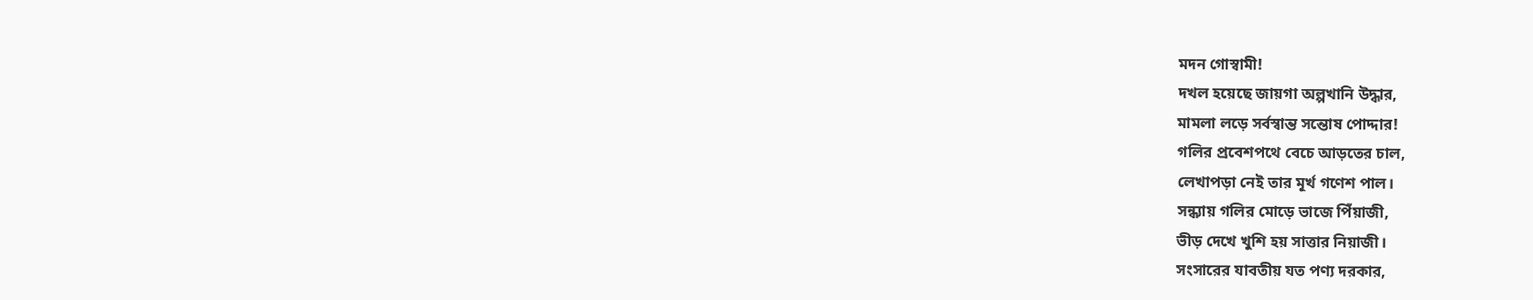মদন গোস্বামী!
দখল হয়েছে জায়গা অল্পখানি উদ্ধার,
মামলা লড়ে সর্বস্বান্ত সন্তোষ পোদ্দার!
গলির প্রবেশপথে বেচে আড়তের চাল,
লেখাপড়া নেই তার মূর্খ গণেশ পাল।
সন্ধ্যায় গলির মোড়ে ভাজে পিঁয়াজী,
ভীড় দেখে খুশি হয় সাত্তার নিয়াজী।
সংসারের যাবতীয় যত পণ্য দরকার,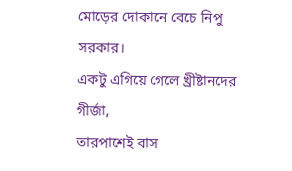মোড়ের দোকানে বেচে নিপু সরকার।
একটু এগিয়ে গেলে খ্রীষ্টানদের গীর্জা,
তারপাশেই বাস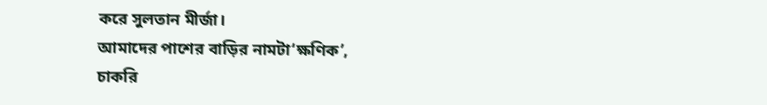করে সুলতান মীর্জা।
আমাদের পাশের বাড়ির নামটা‘ক্ষণিক’,
চাকরি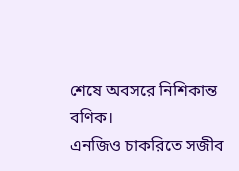শেষে অবসরে নিশিকান্ত বণিক।
এনজিও চাকরিতে সজীব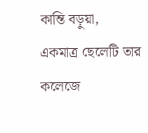কান্তি বড়ুয়া,
একমাত্র ছেলেটি তার কলেজে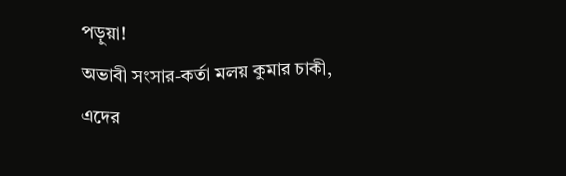পড়ুয়া!
অভাবী সংসার-কর্তা মলয় কুমার চাকী,
এদের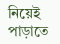নিয়েই পাড়াতে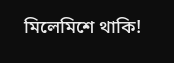মিলেমিশে থাকি!